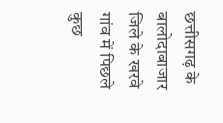छत्तीसगढ़ के बालोदाबाजार जिले के खरवे गांव में पिछले कुछ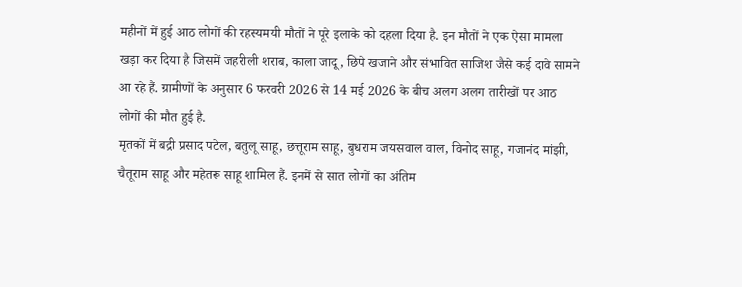महीनों में हुई आठ लोगों की रहस्यमयी मौतों ने पूरे इलाके को दहला दिया है. इन मौतों ने एक ऐसा मामला खड़ा कर दिया है जिसमें जहरीली शराब, काला जादू, छिपे खजाने और संभावित साजिश जैसे कई दावे सामने आ रहे हैं. ग्रामीणों के अनुसार 6 फरवरी 2026 से 14 मई 2026 के बीच अलग अलग तारीखों पर आठ लोगों की मौत हुई है.
मृतकों में बद्री प्रसाद पटेल, बतुलू साहू, छत्तूराम साहू, बुधराम जयसवाल वाल, विनोद साहू, गजानंद मांझी, चैतूराम साहू और महेतरू साहू शामिल हैं. इनमें से सात लोगों का अंतिम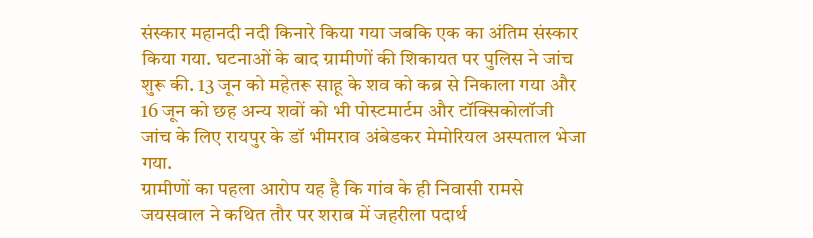संस्कार महानदी नदी किनारे किया गया जबकि एक का अंतिम संस्कार किया गया. घटनाओं के बाद ग्रामीणों की शिकायत पर पुलिस ने जांच शुरू की. 13 जून को महेतरू साहू के शव को कब्र से निकाला गया और 16 जून को छह अन्य शवों को भी पोस्टमार्टम और टॉक्सिकोलॉजी जांच के लिए रायपुर के डॉ भीमराव अंबेडकर मेमोरियल अस्पताल भेजा गया.
ग्रामीणों का पहला आरोप यह है कि गांव के ही निवासी रामसे जयसवाल ने कथित तौर पर शराब में जहरीला पदार्थ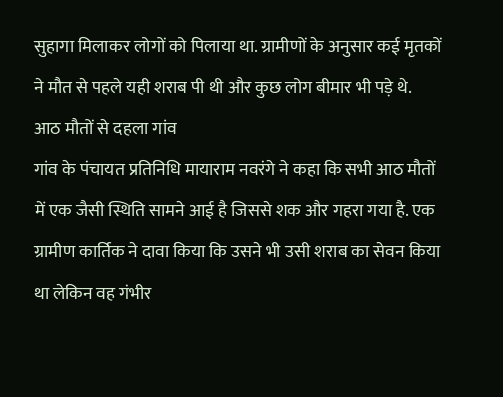सुहागा मिलाकर लोगों को पिलाया था. ग्रामीणों के अनुसार कई मृतकों ने मौत से पहले यही शराब पी थी और कुछ लोग बीमार भी पड़े थे.
आठ मौतों से दहला गांव
गांव के पंचायत प्रतिनिधि मायाराम नवरंगे ने कहा कि सभी आठ मौतों में एक जैसी स्थिति सामने आई है जिससे शक और गहरा गया है. एक ग्रामीण कार्तिक ने दावा किया कि उसने भी उसी शराब का सेवन किया था लेकिन वह गंभीर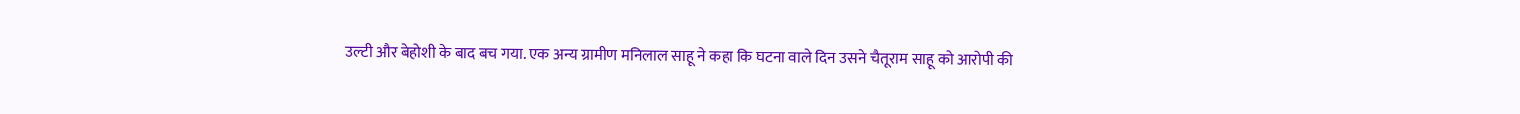उल्टी और बेहोशी के बाद बच गया. एक अन्य ग्रामीण मनिलाल साहू ने कहा कि घटना वाले दिन उसने चैतूराम साहू को आरोपी की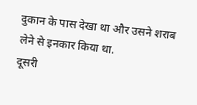दुकान के पास देखा था और उसने शराब लेने से इनकार किया था.
दूसरी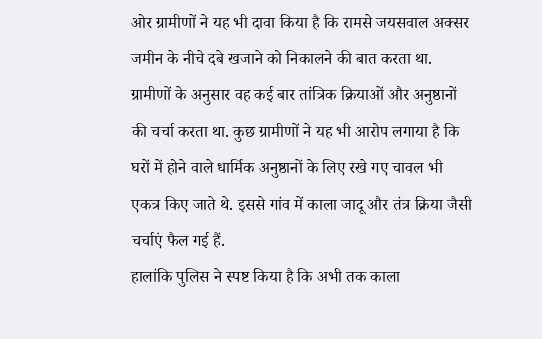ओर ग्रामीणों ने यह भी दावा किया है कि रामसे जयसवाल अक्सर जमीन के नीचे दबे खजाने को निकालने की बात करता था. ग्रामीणों के अनुसार वह कई बार तांत्रिक क्रियाओं और अनुष्ठानों की चर्चा करता था. कुछ ग्रामीणों ने यह भी आरोप लगाया है कि घरों में होने वाले धार्मिक अनुष्ठानों के लिए रखे गए चावल भी एकत्र किए जाते थे. इससे गांव में काला जादू और तंत्र क्रिया जैसी चर्चाएं फैल गई हैं.
हालांकि पुलिस ने स्पष्ट किया है कि अभी तक काला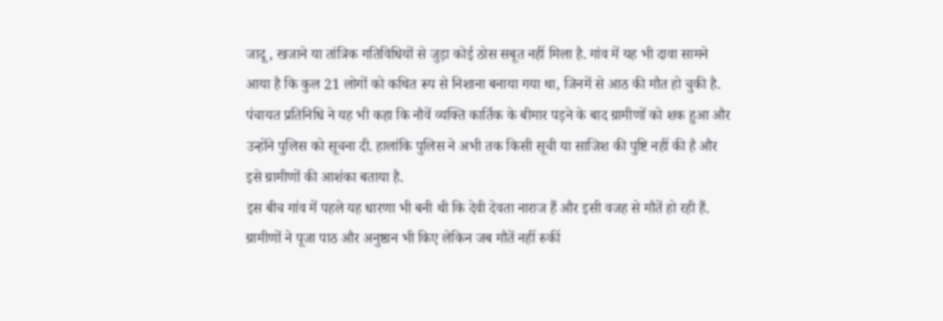जादू, खजाने या तांत्रिक गतिविधियों से जुड़ा कोई ठोस सबूत नहीं मिला है. गांव में यह भी दावा सामने आया है कि कुल 21 लोगों को कथित रूप से निशाना बनाया गया था, जिनमें से आठ की मौत हो चुकी है. पंचायत प्रतिनिधि ने यह भी कहा कि नौवें व्यक्ति कार्तिक के बीमार पड़ने के बाद ग्रामीणों को शक हुआ और उन्होंने पुलिस को सूचना दी. हालांकि पुलिस ने अभी तक किसी सूची या साजिश की पुष्टि नहीं की है और इसे ग्रामीणों की आशंका बताया है.
इस बीच गांव में पहले यह धारणा भी बनी थी कि देवी देवता नाराज हैं और इसी वजह से मौतें हो रही हैं. ग्रामीणों ने पूजा पाठ और अनुष्ठान भी किए लेकिन जब मौतें नहीं रुकीं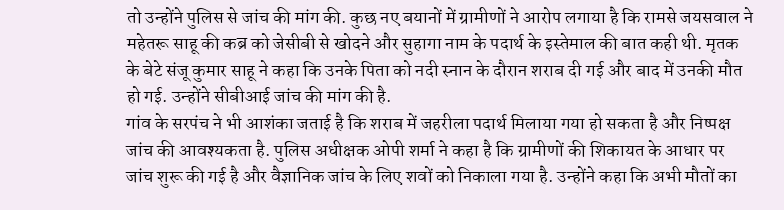तो उन्होंने पुलिस से जांच की मांग की. कुछ नए बयानों में ग्रामीणों ने आरोप लगाया है कि रामसे जयसवाल ने महेतरू साहू की कब्र को जेसीबी से खोदने और सुहागा नाम के पदार्थ के इस्तेमाल की बात कही थी. मृतक के बेटे संजू कुमार साहू ने कहा कि उनके पिता को नदी स्नान के दौरान शराब दी गई और बाद में उनकी मौत हो गई. उन्होंने सीबीआई जांच की मांग की है.
गांव के सरपंच ने भी आशंका जताई है कि शराब में जहरीला पदार्थ मिलाया गया हो सकता है और निष्पक्ष जांच की आवश्यकता है. पुलिस अधीक्षक ओपी शर्मा ने कहा है कि ग्रामीणों की शिकायत के आधार पर जांच शुरू की गई है और वैज्ञानिक जांच के लिए शवों को निकाला गया है. उन्होंने कहा कि अभी मौतों का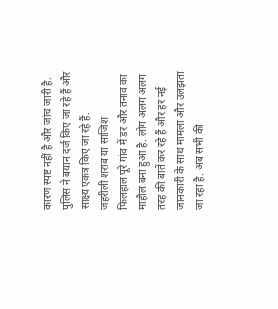कारण स्पष्ट नहीं है और जांच जारी है. पुलिस ने बयान दर्ज किए जा रहे हैं और साक्ष्य एकत्र किए जा रहे हैं.
जहरीली शराब या साजिश
फिलहाल पूरे गांव में डर और तनाव का माहौल बना हुआ है. लोग अलग अलग तरह की बातें कर रहे हैं और हर नई जानकारी के साथ मामला और उलझता जा रहा है. अब सभी की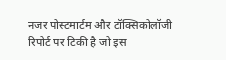नजर पोस्टमार्टम और टॉक्सिकोलॉजी रिपोर्ट पर टिकी है जो इस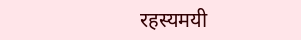रहस्यमयी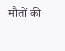मौतों की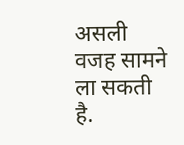असली वजह सामने ला सकती है.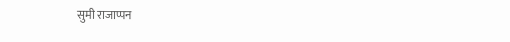सुमी राजाप्पन